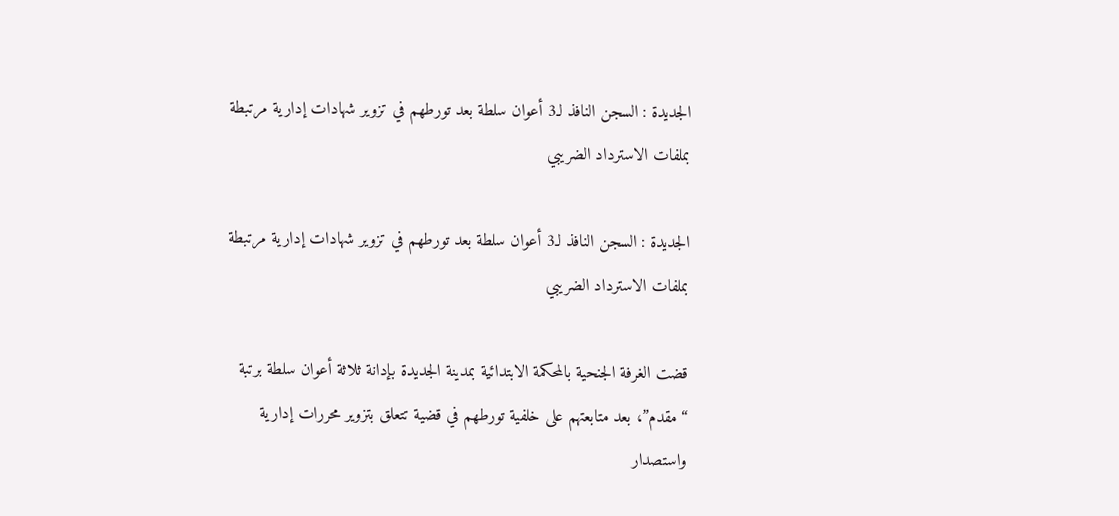الجديدة : السجن النافذ لـ3 أعوان سلطة بعد تورطهم في تزوير شهادات إدارية مرتبطة بملفات الاسترداد الضريبي

الجديدة : السجن النافذ لـ3 أعوان سلطة بعد تورطهم في تزوير شهادات إدارية مرتبطة بملفات الاسترداد الضريبي

قضت الغرفة الجنحية بالمحكمة الابتدائية بمدينة الجديدة بإدانة ثلاثة أعوان سلطة برتبة “مقدم”، بعد متابعتهم على خلفية تورطهم في قضية تتعلق بتزوير محررات إدارية واستصدار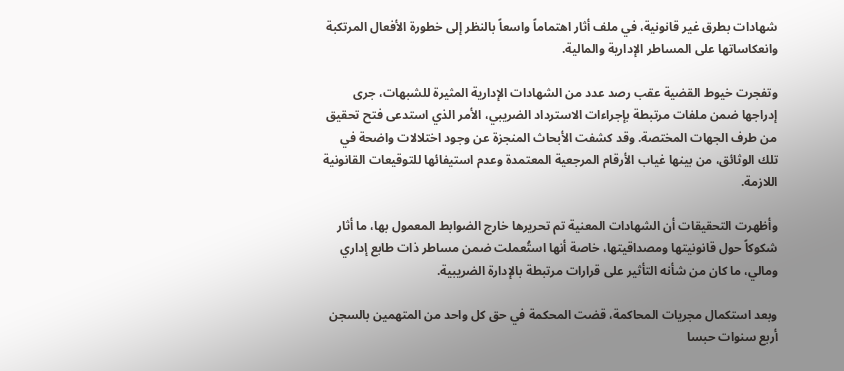شهادات بطرق غير قانونية، في ملف أثار اهتماماً واسعاً بالنظر إلى خطورة الأفعال المرتكبة وانعكاساتها على المساطر الإدارية والمالية.

وتفجرت خيوط القضية عقب رصد عدد من الشهادات الإدارية المثيرة للشبهات، جرى إدراجها ضمن ملفات مرتبطة بإجراءات الاسترداد الضريبي، الأمر الذي استدعى فتح تحقيق من طرف الجهات المختصة. وقد كشفت الأبحاث المنجزة عن وجود اختلالات واضحة في تلك الوثائق، من بينها غياب الأرقام المرجعية المعتمدة وعدم استيفائها للتوقيعات القانونية اللازمة.

وأظهرت التحقيقات أن الشهادات المعنية تم تحريرها خارج الضوابط المعمول بها، ما أثار شكوكاً حول قانونيتها ومصداقيتها، خاصة أنها استُعملت ضمن مساطر ذات طابع إداري ومالي، ما كان من شأنه التأثير على قرارات مرتبطة بالإدارة الضريبية.

وبعد استكمال مجريات المحاكمة، قضت المحكمة في حق كل واحد من المتهمين بالسجن أربع سنوات حبسا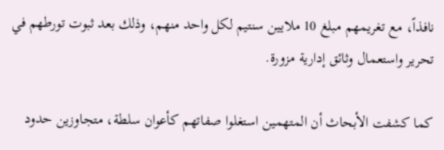نافذاً، مع تغريمهم مبلغ 10 ملايين سنتيم لكل واحد منهم، وذلك بعد ثبوت تورطهم في تحرير واستعمال وثائق إدارية مزورة.

كما كشفت الأبحاث أن المتهمين استغلوا صفاتهم كأعوان سلطة، متجاوزين حدود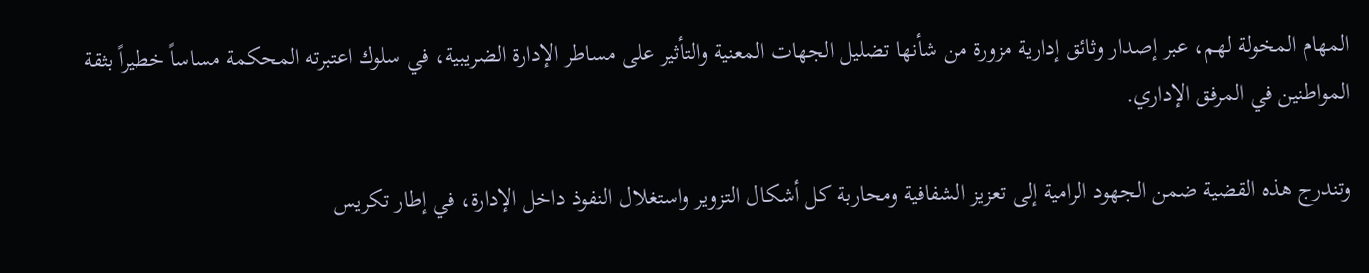المهام المخولة لهم، عبر إصدار وثائق إدارية مزورة من شأنها تضليل الجهات المعنية والتأثير على مساطر الإدارة الضريبية، في سلوك اعتبرته المحكمة مساساً خطيراً بثقة المواطنين في المرفق الإداري.

وتندرج هذه القضية ضمن الجهود الرامية إلى تعزيز الشفافية ومحاربة كل أشكال التزوير واستغلال النفوذ داخل الإدارة، في إطار تكريس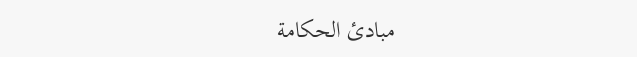مبادئ الحكامة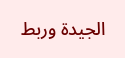الجيدة وربط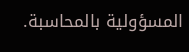المسؤولية بالمحاسبة.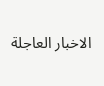الاخبار العاجلة